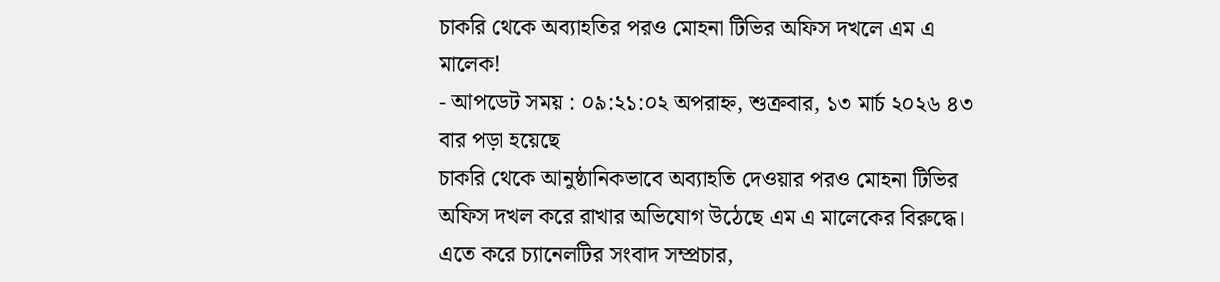চাকরি থেকে অব্যাহতির পরও মোহনা টিভির অফিস দখলে এম এ মালেক!
- আপডেট সময় : ০৯:২১:০২ অপরাহ্ন, শুক্রবার, ১৩ মার্চ ২০২৬ ৪৩ বার পড়া হয়েছে
চাকরি থেকে আনুষ্ঠানিকভাবে অব্যাহতি দেওয়ার পরও মোহনা টিভির অফিস দখল করে রাখার অভিযোগ উঠেছে এম এ মালেকের বিরুদ্ধে। এতে করে চ্যানেলটির সংবাদ সম্প্রচার,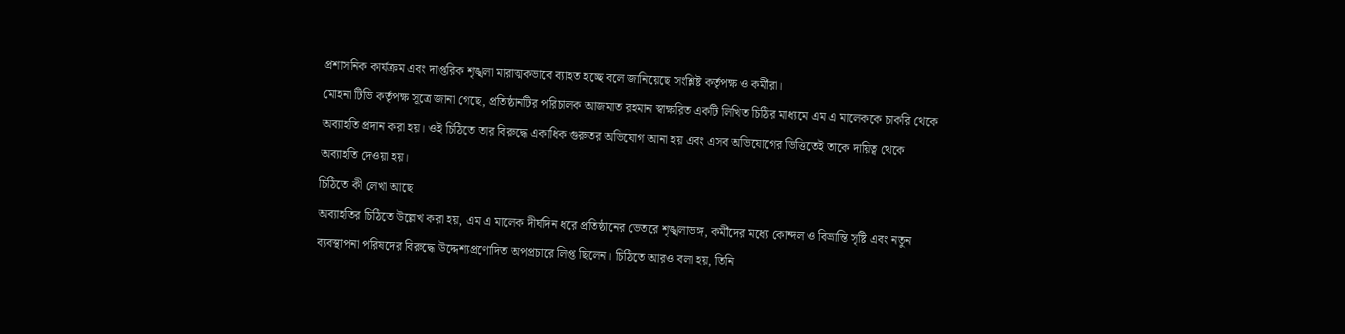প্রশাসনিক কার্যক্রম এবং দাপ্তরিক শৃঙ্খলা মারাত্মকভাবে ব্যাহত হচ্ছে বলে জানিয়েছে সংশ্লিষ্ট কর্তৃপক্ষ ও কর্মীরা।
মোহনা টিভি কর্তৃপক্ষ সূত্রে জানা গেছে, প্রতিষ্ঠানটির পরিচালক আজমাত রহমান স্বাক্ষরিত একটি লিখিত চিঠির মাধ্যমে এম এ মালেককে চাকরি থেকে অব্যাহতি প্রদান করা হয়। ওই চিঠিতে তার বিরুদ্ধে একাধিক গুরুতর অভিযোগ আনা হয় এবং এসব অভিযোগের ভিত্তিতেই তাকে দায়িত্ব থেকে অব্যাহতি দেওয়া হয়।
চিঠিতে কী লেখা আছে
অব্যাহতির চিঠিতে উল্লেখ করা হয়, এম এ মালেক দীর্ঘদিন ধরে প্রতিষ্ঠানের ভেতরে শৃঙ্খলাভঙ্গ, কর্মীদের মধ্যে কোন্দল ও বিভ্রান্তি সৃষ্টি এবং নতুন ব্যবস্থাপনা পরিষদের বিরুদ্ধে উদ্দেশ্যপ্রণোদিত অপপ্রচারে লিপ্ত ছিলেন। চিঠিতে আরও বলা হয়, তিনি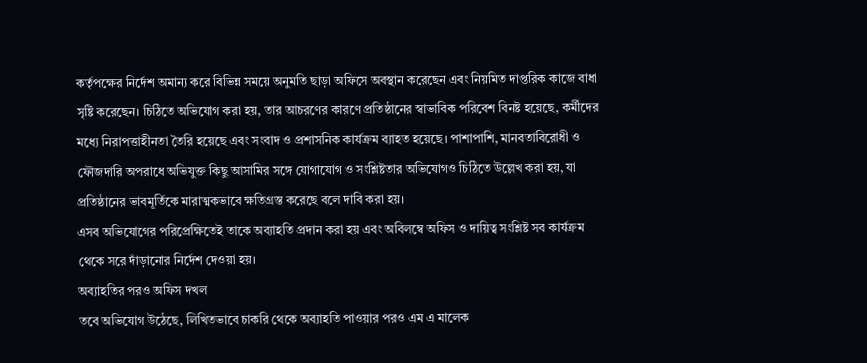কর্তৃপক্ষের নির্দেশ অমান্য করে বিভিন্ন সময়ে অনুমতি ছাড়া অফিসে অবস্থান করেছেন এবং নিয়মিত দাপ্তরিক কাজে বাধা সৃষ্টি করেছেন। চিঠিতে অভিযোগ করা হয়, তার আচরণের কারণে প্রতিষ্ঠানের স্বাভাবিক পরিবেশ বিনষ্ট হয়েছে, কর্মীদের মধ্যে নিরাপত্তাহীনতা তৈরি হয়েছে এবং সংবাদ ও প্রশাসনিক কার্যক্রম ব্যাহত হয়েছে। পাশাপাশি, মানবতাবিরোধী ও ফৌজদারি অপরাধে অভিযুক্ত কিছু আসামির সঙ্গে যোগাযোগ ও সংশ্লিষ্টতার অভিযোগও চিঠিতে উল্লেখ করা হয়, যা প্রতিষ্ঠানের ভাবমূর্তিকে মারাত্মকভাবে ক্ষতিগ্রস্ত করেছে বলে দাবি করা হয়।
এসব অভিযোগের পরিপ্রেক্ষিতেই তাকে অব্যাহতি প্রদান করা হয় এবং অবিলম্বে অফিস ও দায়িত্ব সংশ্লিষ্ট সব কার্যক্রম থেকে সরে দাঁড়ানোর নির্দেশ দেওয়া হয়।
অব্যাহতির পরও অফিস দখল
তবে অভিযোগ উঠেছে, লিখিতভাবে চাকরি থেকে অব্যাহতি পাওয়ার পরও এম এ মালেক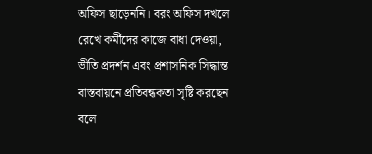অফিস ছাড়েননি। বরং অফিস দখলে রেখে কর্মীদের কাজে বাধা দেওয়া, ভীতি প্রদর্শন এবং প্রশাসনিক সিদ্ধান্ত বাস্তবায়নে প্রতিবন্ধকতা সৃষ্টি করছেন বলে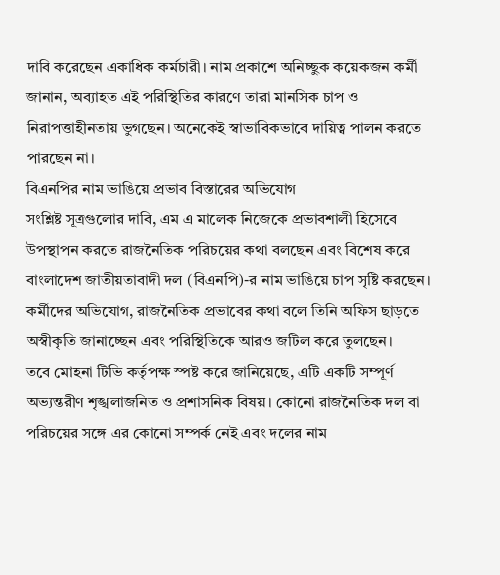দাবি করেছেন একাধিক কর্মচারী। নাম প্রকাশে অনিচ্ছুক কয়েকজন কর্মী জানান, অব্যাহত এই পরিস্থিতির কারণে তারা মানসিক চাপ ও নিরাপত্তাহীনতায় ভুগছেন। অনেকেই স্বাভাবিকভাবে দায়িত্ব পালন করতে পারছেন না।
বিএনপির নাম ভাঙিয়ে প্রভাব বিস্তারের অভিযোগ
সংশ্লিষ্ট সূত্রগুলোর দাবি, এম এ মালেক নিজেকে প্রভাবশালী হিসেবে উপস্থাপন করতে রাজনৈতিক পরিচয়ের কথা বলছেন এবং বিশেষ করে বাংলাদেশ জাতীয়তাবাদী দল (বিএনপি)-র নাম ভাঙিয়ে চাপ সৃষ্টি করছেন। কর্মীদের অভিযোগ, রাজনৈতিক প্রভাবের কথা বলে তিনি অফিস ছাড়তে অস্বীকৃতি জানাচ্ছেন এবং পরিস্থিতিকে আরও জটিল করে তুলছেন।
তবে মোহনা টিভি কর্তৃপক্ষ স্পষ্ট করে জানিয়েছে, এটি একটি সম্পূর্ণ অভ্যন্তরীণ শৃঙ্খলাজনিত ও প্রশাসনিক বিষয়। কোনো রাজনৈতিক দল বা পরিচয়ের সঙ্গে এর কোনো সম্পর্ক নেই এবং দলের নাম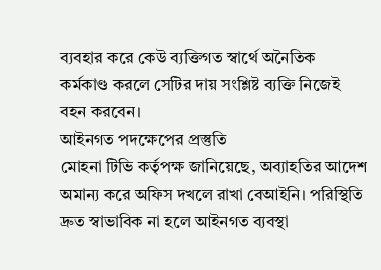ব্যবহার করে কেউ ব্যক্তিগত স্বার্থে অনৈতিক কর্মকাণ্ড করলে সেটির দায় সংশ্লিষ্ট ব্যক্তি নিজেই বহন করবেন।
আইনগত পদক্ষেপের প্রস্তুতি
মোহনা টিভি কর্তৃপক্ষ জানিয়েছে, অব্যাহতির আদেশ অমান্য করে অফিস দখলে রাখা বেআইনি। পরিস্থিতি দ্রুত স্বাভাবিক না হলে আইনগত ব্যবস্থা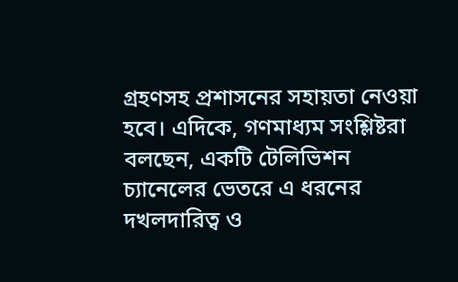গ্রহণসহ প্রশাসনের সহায়তা নেওয়া হবে। এদিকে, গণমাধ্যম সংশ্লিষ্টরা বলছেন, একটি টেলিভিশন চ্যানেলের ভেতরে এ ধরনের দখলদারিত্ব ও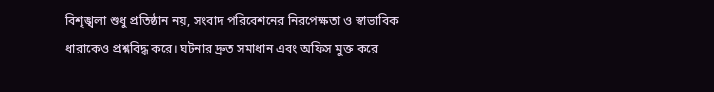বিশৃঙ্খলা শুধু প্রতিষ্ঠান নয়, সংবাদ পরিবেশনের নিরপেক্ষতা ও স্বাভাবিক ধারাকেও প্রশ্নবিদ্ধ করে। ঘটনার দ্রুত সমাধান এবং অফিস মুক্ত করে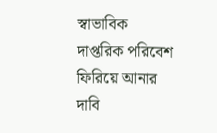স্বাভাবিক দাপ্তরিক পরিবেশ ফিরিয়ে আনার দাবি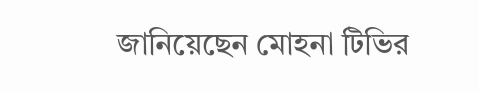জানিয়েছেন মোহনা টিভির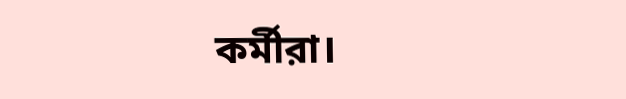কর্মীরা।